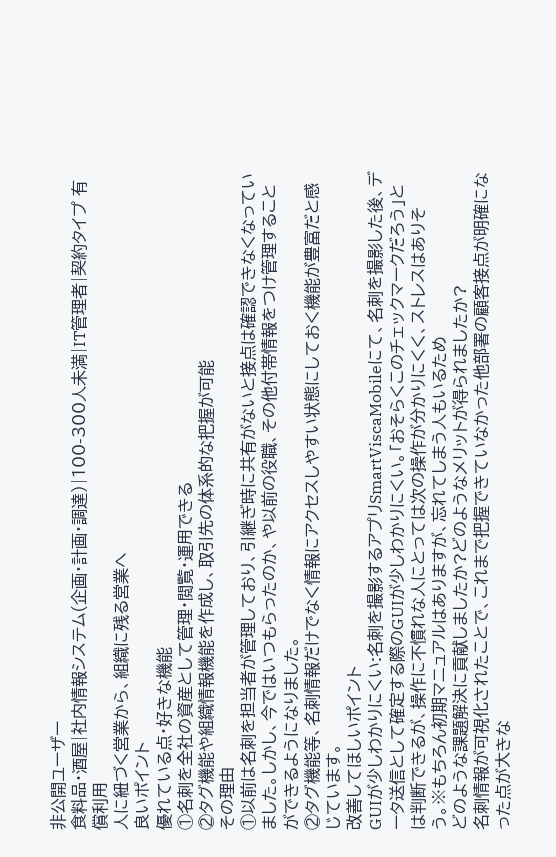非公開ユーザー
食料品・酒屋|社内情報システム(企画・計画・調達)|100-300人未満|IT管理者|契約タイプ 有償利用
人に紐づく営業から、組織に残る営業へ
良いポイント
優れている点・好きな機能
①名刺を全社の資産として管理・閲覧・運用できる
②タグ機能や組織情報機能を作成し、取引先の体系的な把握が可能
その理由
①以前は名刺を担当者が管理しており、引継ぎ時に共有がないと接点は確認できなくなっていました。しかし、今ではいつもらったのか、や以前の役職、その他付帯情報をつけ管理することができるようになりました。
②タグ機能等、名刺情報だけでなく情報にアクセスしやすい状態にしておく機能が豊富だと感じています。
改善してほしいポイント
GUIが少しわかりにくい:名刺を撮影するアプリSmartViscaMobileにて、名刺を撮影した後、データ送信として確定する際のGUIが少しわかりにくい。「おそらくこのチェックマークだろう」とは判断できるが、操作に不慣れな人にとっては次の操作が分かりにくく、ストレスはありそう。※もちろん初期マニュアルはありますが、忘れてしまう人もいるため
どのような課題解決に貢献しましたか?どのようなメリットが得られましたか?
名刺情報が可視化されたことで、これまで把握できていなかった他部署の顧客接点が明確になった点が大きな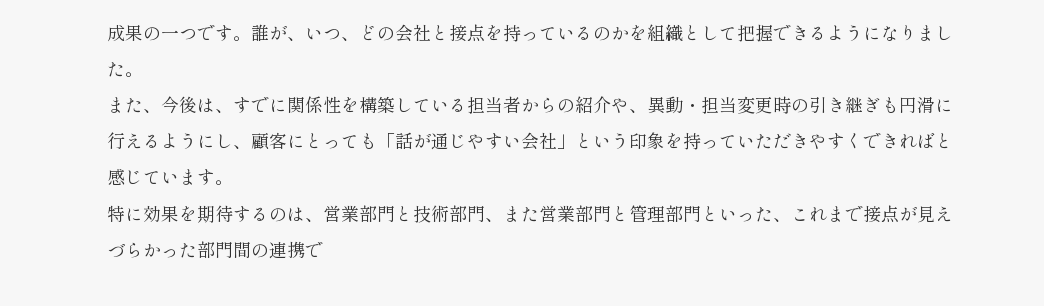成果の一つです。誰が、いつ、どの会社と接点を持っているのかを組織として把握できるようになりました。
また、今後は、すでに関係性を構築している担当者からの紹介や、異動・担当変更時の引き継ぎも円滑に行えるようにし、顧客にとっても「話が通じやすい会社」という印象を持っていただきやすくできればと感じています。
特に効果を期待するのは、営業部門と技術部門、また営業部門と管理部門といった、これまで接点が見えづらかった部門間の連携で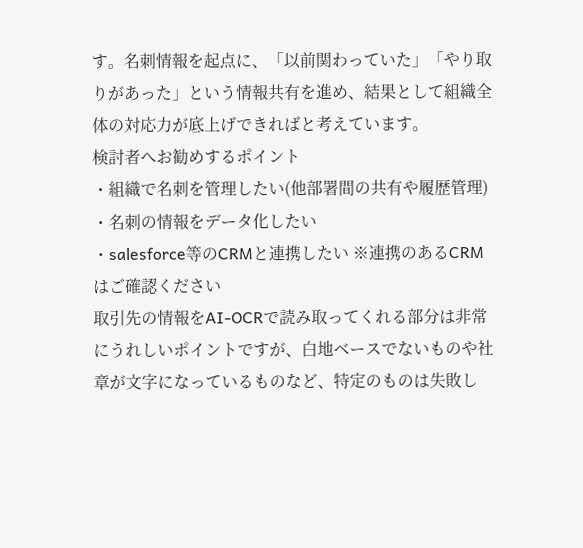す。名刺情報を起点に、「以前関わっていた」「やり取りがあった」という情報共有を進め、結果として組織全体の対応力が底上げできればと考えています。
検討者へお勧めするポイント
・組織で名刺を管理したい(他部署間の共有や履歴管理)
・名刺の情報をデータ化したい
・salesforce等のCRMと連携したい ※連携のあるCRMはご確認ください
取引先の情報をAI-OCRで読み取ってくれる部分は非常にうれしいポイントですが、白地ベースでないものや社章が文字になっているものなど、特定のものは失敗し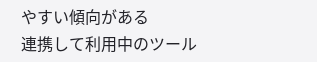やすい傾向がある
連携して利用中のツール